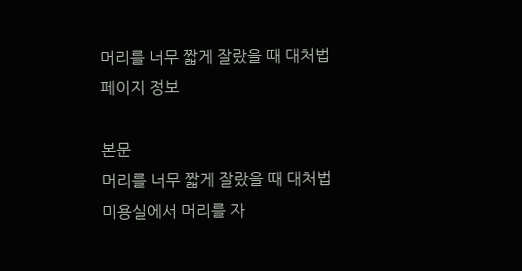머리를 너무 짧게 잘랐을 때 대처법
페이지 정보

본문
머리를 너무 짧게 잘랐을 때 대처법
미용실에서 머리를 자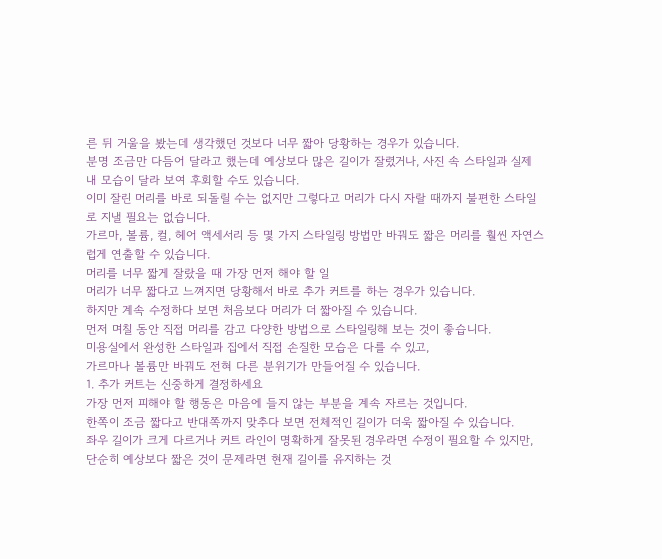른 뒤 거울을 봤는데 생각했던 것보다 너무 짧아 당황하는 경우가 있습니다.
분명 조금만 다듬어 달라고 했는데 예상보다 많은 길이가 잘렸거나, 사진 속 스타일과 실제 내 모습이 달라 보여 후회할 수도 있습니다.
이미 잘린 머리를 바로 되돌릴 수는 없지만 그렇다고 머리가 다시 자랄 때까지 불편한 스타일로 지낼 필요는 없습니다.
가르마, 볼륨, 컬, 헤어 액세서리 등 몇 가지 스타일링 방법만 바꿔도 짧은 머리를 훨씬 자연스럽게 연출할 수 있습니다.
머리를 너무 짧게 잘랐을 때 가장 먼저 해야 할 일
머리가 너무 짧다고 느껴지면 당황해서 바로 추가 커트를 하는 경우가 있습니다.
하지만 계속 수정하다 보면 처음보다 머리가 더 짧아질 수 있습니다.
먼저 며칠 동안 직접 머리를 감고 다양한 방법으로 스타일링해 보는 것이 좋습니다.
미용실에서 완성한 스타일과 집에서 직접 손질한 모습은 다를 수 있고,
가르마나 볼륨만 바꿔도 전혀 다른 분위기가 만들어질 수 있습니다.
1. 추가 커트는 신중하게 결정하세요
가장 먼저 피해야 할 행동은 마음에 들지 않는 부분을 계속 자르는 것입니다.
한쪽이 조금 짧다고 반대쪽까지 맞추다 보면 전체적인 길이가 더욱 짧아질 수 있습니다.
좌우 길이가 크게 다르거나 커트 라인이 명확하게 잘못된 경우라면 수정이 필요할 수 있지만,
단순히 예상보다 짧은 것이 문제라면 현재 길이를 유지하는 것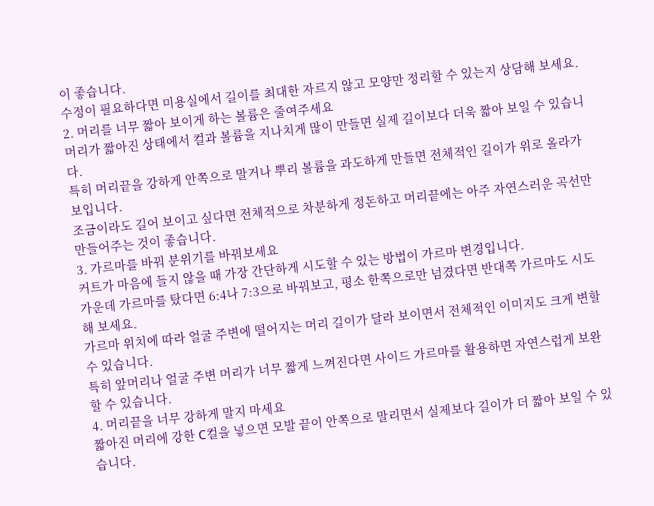이 좋습니다.
수정이 필요하다면 미용실에서 길이를 최대한 자르지 않고 모양만 정리할 수 있는지 상담해 보세요.
2. 머리를 너무 짧아 보이게 하는 볼륨은 줄여주세요
머리가 짧아진 상태에서 컬과 볼륨을 지나치게 많이 만들면 실제 길이보다 더욱 짧아 보일 수 있습니다.
특히 머리끝을 강하게 안쪽으로 말거나 뿌리 볼륨을 과도하게 만들면 전체적인 길이가 위로 올라가 보입니다.
조금이라도 길어 보이고 싶다면 전체적으로 차분하게 정돈하고 머리끝에는 아주 자연스러운 곡선만 만들어주는 것이 좋습니다.
3. 가르마를 바꿔 분위기를 바꿔보세요
커트가 마음에 들지 않을 때 가장 간단하게 시도할 수 있는 방법이 가르마 변경입니다.
가운데 가르마를 탔다면 6:4나 7:3으로 바꿔보고, 평소 한쪽으로만 넘겼다면 반대쪽 가르마도 시도해 보세요.
가르마 위치에 따라 얼굴 주변에 떨어지는 머리 길이가 달라 보이면서 전체적인 이미지도 크게 변할 수 있습니다.
특히 앞머리나 얼굴 주변 머리가 너무 짧게 느껴진다면 사이드 가르마를 활용하면 자연스럽게 보완할 수 있습니다.
4. 머리끝을 너무 강하게 말지 마세요
짧아진 머리에 강한 C컬을 넣으면 모발 끝이 안쪽으로 말리면서 실제보다 길이가 더 짧아 보일 수 있습니다.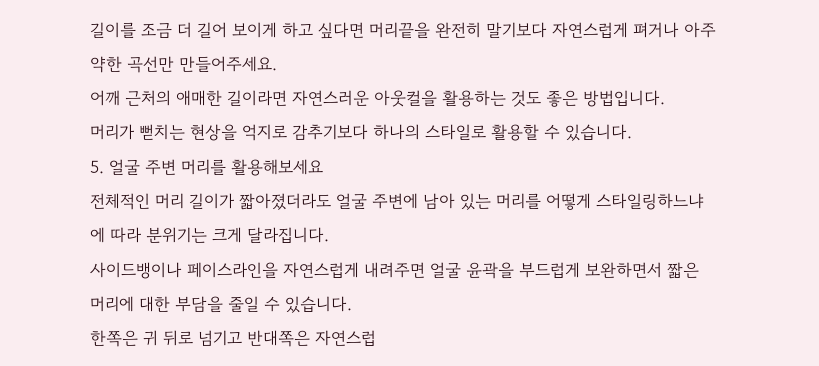길이를 조금 더 길어 보이게 하고 싶다면 머리끝을 완전히 말기보다 자연스럽게 펴거나 아주 약한 곡선만 만들어주세요.
어깨 근처의 애매한 길이라면 자연스러운 아웃컬을 활용하는 것도 좋은 방법입니다.
머리가 뻗치는 현상을 억지로 감추기보다 하나의 스타일로 활용할 수 있습니다.
5. 얼굴 주변 머리를 활용해보세요
전체적인 머리 길이가 짧아졌더라도 얼굴 주변에 남아 있는 머리를 어떻게 스타일링하느냐에 따라 분위기는 크게 달라집니다.
사이드뱅이나 페이스라인을 자연스럽게 내려주면 얼굴 윤곽을 부드럽게 보완하면서 짧은 머리에 대한 부담을 줄일 수 있습니다.
한쪽은 귀 뒤로 넘기고 반대쪽은 자연스럽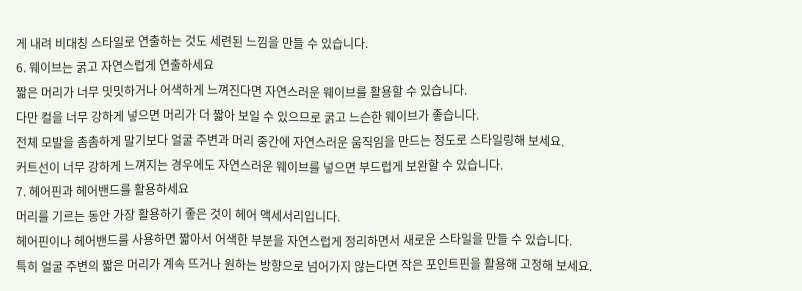게 내려 비대칭 스타일로 연출하는 것도 세련된 느낌을 만들 수 있습니다.
6. 웨이브는 굵고 자연스럽게 연출하세요
짧은 머리가 너무 밋밋하거나 어색하게 느껴진다면 자연스러운 웨이브를 활용할 수 있습니다.
다만 컬을 너무 강하게 넣으면 머리가 더 짧아 보일 수 있으므로 굵고 느슨한 웨이브가 좋습니다.
전체 모발을 촘촘하게 말기보다 얼굴 주변과 머리 중간에 자연스러운 움직임을 만드는 정도로 스타일링해 보세요.
커트선이 너무 강하게 느껴지는 경우에도 자연스러운 웨이브를 넣으면 부드럽게 보완할 수 있습니다.
7. 헤어핀과 헤어밴드를 활용하세요
머리를 기르는 동안 가장 활용하기 좋은 것이 헤어 액세서리입니다.
헤어핀이나 헤어밴드를 사용하면 짧아서 어색한 부분을 자연스럽게 정리하면서 새로운 스타일을 만들 수 있습니다.
특히 얼굴 주변의 짧은 머리가 계속 뜨거나 원하는 방향으로 넘어가지 않는다면 작은 포인트핀을 활용해 고정해 보세요.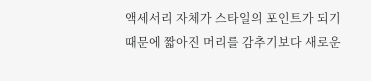액세서리 자체가 스타일의 포인트가 되기 때문에 짧아진 머리를 감추기보다 새로운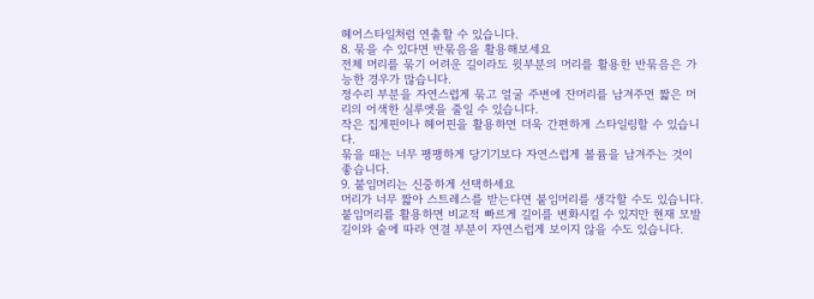헤어스타일처럼 연출할 수 있습니다.
8. 묶을 수 있다면 반묶음을 활용해보세요
전체 머리를 묶기 어려운 길이라도 윗부분의 머리를 활용한 반묶음은 가능한 경우가 많습니다.
정수리 부분을 자연스럽게 묶고 얼굴 주변에 잔머리를 남겨주면 짧은 머리의 어색한 실루엣을 줄일 수 있습니다.
작은 집게핀이나 헤어핀을 활용하면 더욱 간편하게 스타일링할 수 있습니다.
묶을 때는 너무 팽팽하게 당기기보다 자연스럽게 볼륨을 남겨주는 것이 좋습니다.
9. 붙임머리는 신중하게 선택하세요
머리가 너무 짧아 스트레스를 받는다면 붙임머리를 생각할 수도 있습니다.
붙임머리를 활용하면 비교적 빠르게 길이를 변화시킬 수 있지만 현재 모발 길이와 숱에 따라 연결 부분이 자연스럽게 보이지 않을 수도 있습니다.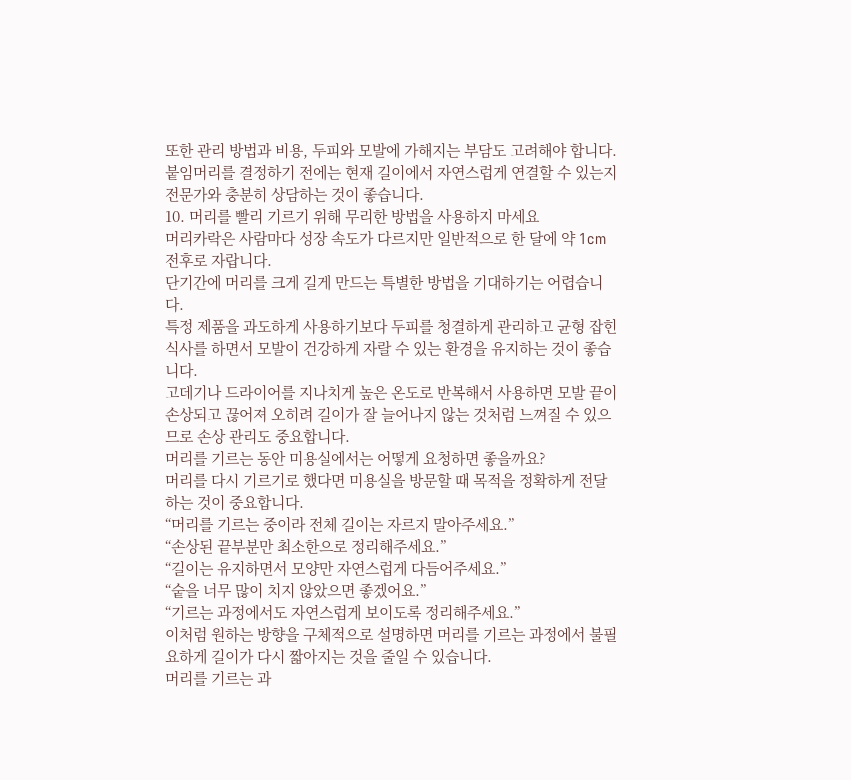또한 관리 방법과 비용, 두피와 모발에 가해지는 부담도 고려해야 합니다.
붙임머리를 결정하기 전에는 현재 길이에서 자연스럽게 연결할 수 있는지 전문가와 충분히 상담하는 것이 좋습니다.
10. 머리를 빨리 기르기 위해 무리한 방법을 사용하지 마세요
머리카락은 사람마다 성장 속도가 다르지만 일반적으로 한 달에 약 1cm 전후로 자랍니다.
단기간에 머리를 크게 길게 만드는 특별한 방법을 기대하기는 어렵습니다.
특정 제품을 과도하게 사용하기보다 두피를 청결하게 관리하고 균형 잡힌 식사를 하면서 모발이 건강하게 자랄 수 있는 환경을 유지하는 것이 좋습니다.
고데기나 드라이어를 지나치게 높은 온도로 반복해서 사용하면 모발 끝이 손상되고 끊어져 오히려 길이가 잘 늘어나지 않는 것처럼 느껴질 수 있으므로 손상 관리도 중요합니다.
머리를 기르는 동안 미용실에서는 어떻게 요청하면 좋을까요?
머리를 다시 기르기로 했다면 미용실을 방문할 때 목적을 정확하게 전달하는 것이 중요합니다.
“머리를 기르는 중이라 전체 길이는 자르지 말아주세요.”
“손상된 끝부분만 최소한으로 정리해주세요.”
“길이는 유지하면서 모양만 자연스럽게 다듬어주세요.”
“숱을 너무 많이 치지 않았으면 좋겠어요.”
“기르는 과정에서도 자연스럽게 보이도록 정리해주세요.”
이처럼 원하는 방향을 구체적으로 설명하면 머리를 기르는 과정에서 불필요하게 길이가 다시 짧아지는 것을 줄일 수 있습니다.
머리를 기르는 과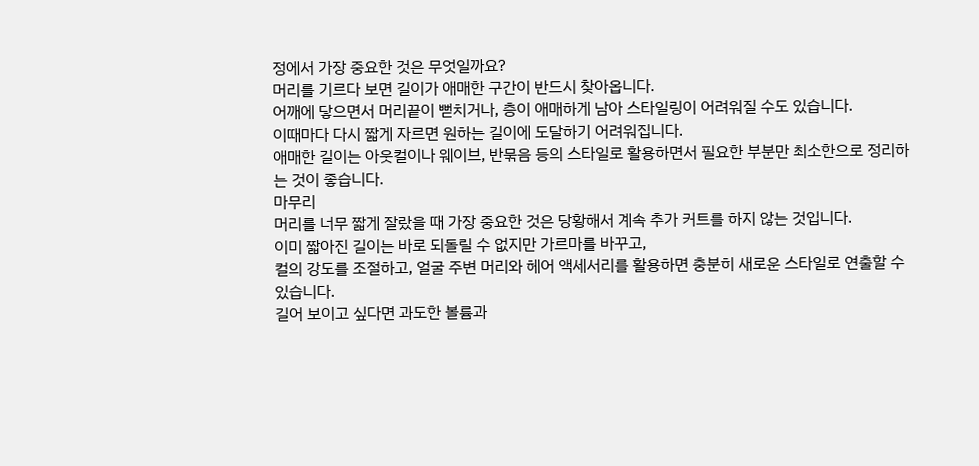정에서 가장 중요한 것은 무엇일까요?
머리를 기르다 보면 길이가 애매한 구간이 반드시 찾아옵니다.
어깨에 닿으면서 머리끝이 뻗치거나, 층이 애매하게 남아 스타일링이 어려워질 수도 있습니다.
이때마다 다시 짧게 자르면 원하는 길이에 도달하기 어려워집니다.
애매한 길이는 아웃컬이나 웨이브, 반묶음 등의 스타일로 활용하면서 필요한 부분만 최소한으로 정리하는 것이 좋습니다.
마무리
머리를 너무 짧게 잘랐을 때 가장 중요한 것은 당황해서 계속 추가 커트를 하지 않는 것입니다.
이미 짧아진 길이는 바로 되돌릴 수 없지만 가르마를 바꾸고,
컬의 강도를 조절하고, 얼굴 주변 머리와 헤어 액세서리를 활용하면 충분히 새로운 스타일로 연출할 수 있습니다.
길어 보이고 싶다면 과도한 볼륨과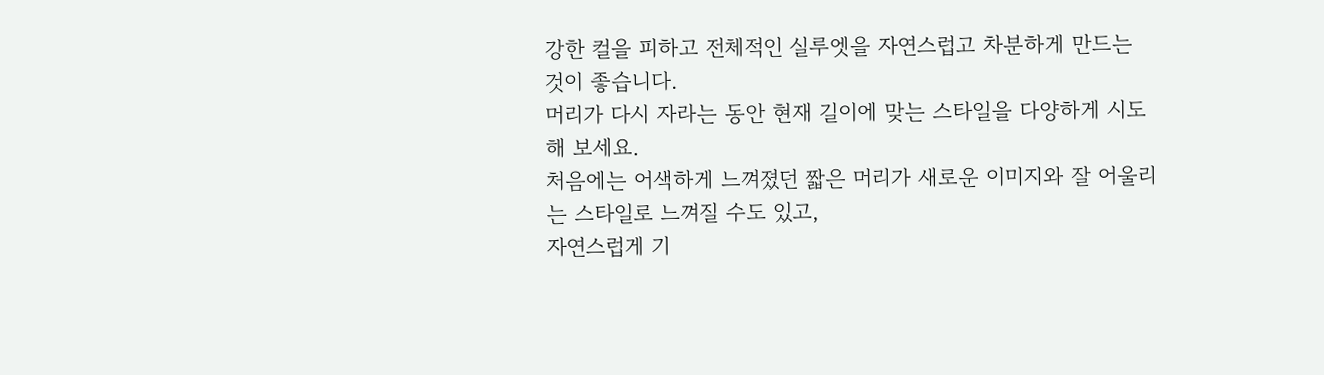강한 컬을 피하고 전체적인 실루엣을 자연스럽고 차분하게 만드는 것이 좋습니다.
머리가 다시 자라는 동안 현재 길이에 맞는 스타일을 다양하게 시도해 보세요.
처음에는 어색하게 느껴졌던 짧은 머리가 새로운 이미지와 잘 어울리는 스타일로 느껴질 수도 있고,
자연스럽게 기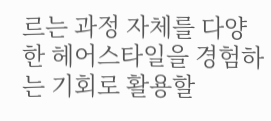르는 과정 자체를 다양한 헤어스타일을 경험하는 기회로 활용할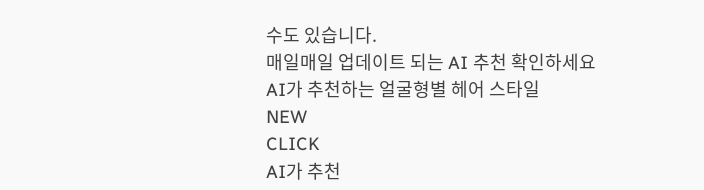수도 있습니다.
매일매일 업데이트 되는 AI 추천 확인하세요
AI가 추천하는 얼굴형별 헤어 스타일
NEW
CLICK
AI가 추천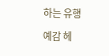하는 유행예감 헤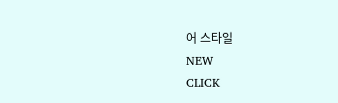어 스타일
NEW
CLICK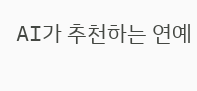AI가 추천하는 연예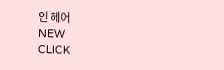인 헤어
NEW
CLICK